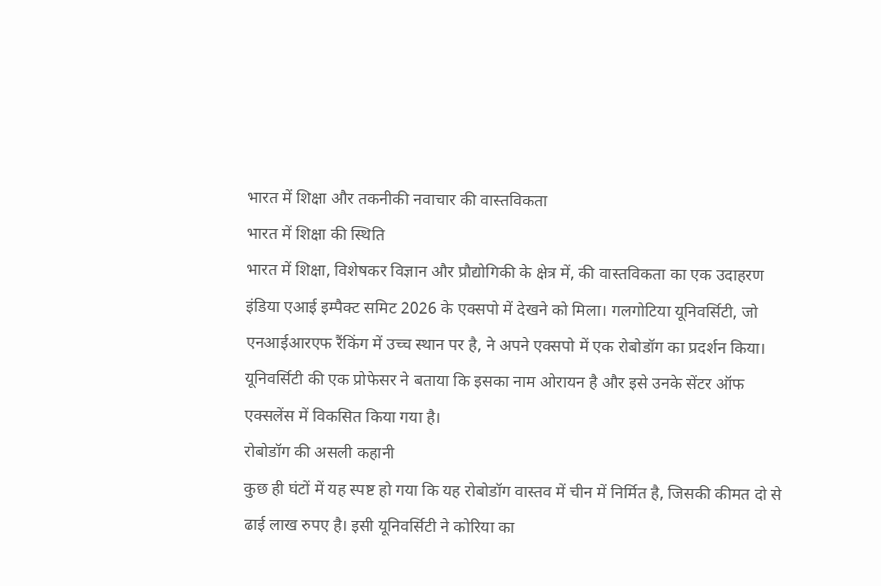भारत में शिक्षा और तकनीकी नवाचार की वास्तविकता
भारत में शिक्षा की स्थिति
भारत में शिक्षा, विशेषकर विज्ञान और प्रौद्योगिकी के क्षेत्र में, की वास्तविकता का एक उदाहरण इंडिया एआई इम्पैक्ट समिट 2026 के एक्सपो में देखने को मिला। गलगोटिया यूनिवर्सिटी, जो एनआईआरएफ रैंकिंग में उच्च स्थान पर है, ने अपने एक्सपो में एक रोबोडॉग का प्रदर्शन किया। यूनिवर्सिटी की एक प्रोफेसर ने बताया कि इसका नाम ओरायन है और इसे उनके सेंटर ऑफ एक्सलेंस में विकसित किया गया है।
रोबोडॉग की असली कहानी
कुछ ही घंटों में यह स्पष्ट हो गया कि यह रोबोडॉग वास्तव में चीन में निर्मित है, जिसकी कीमत दो से ढाई लाख रुपए है। इसी यूनिवर्सिटी ने कोरिया का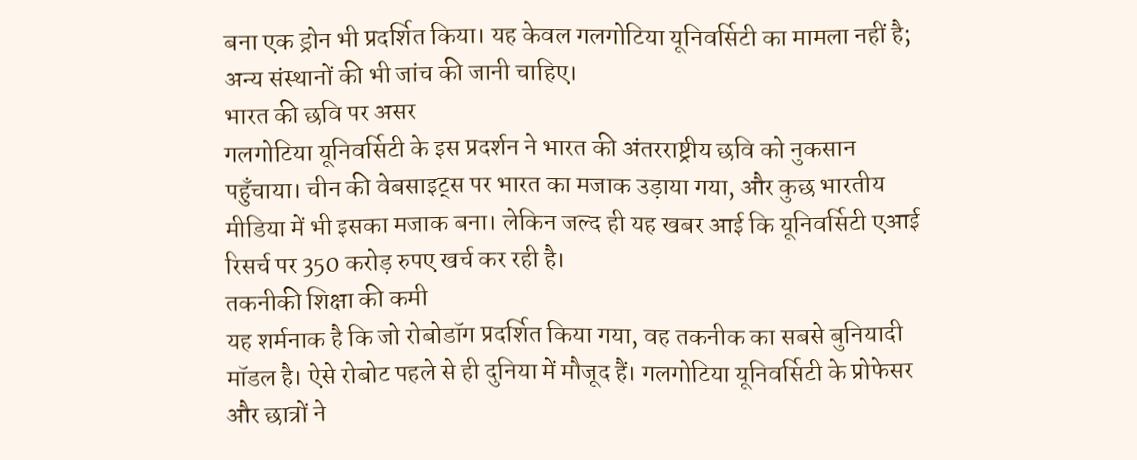बना एक ड्रोन भी प्रदर्शित किया। यह केवल गलगोटिया यूनिवर्सिटी का मामला नहीं है; अन्य संस्थानों की भी जांच की जानी चाहिए।
भारत की छवि पर असर
गलगोटिया यूनिवर्सिटी के इस प्रदर्शन ने भारत की अंतरराष्ट्रीय छवि को नुकसान पहुँचाया। चीन की वेबसाइट्स पर भारत का मजाक उड़ाया गया, और कुछ भारतीय मीडिया में भी इसका मजाक बना। लेकिन जल्द ही यह खबर आई कि यूनिवर्सिटी एआई रिसर्च पर 350 करोड़ रुपए खर्च कर रही है।
तकनीकी शिक्षा की कमी
यह शर्मनाक है कि जो रोबोडॉग प्रदर्शित किया गया, वह तकनीक का सबसे बुनियादी मॉडल है। ऐसे रोबोट पहले से ही दुनिया में मौजूद हैं। गलगोटिया यूनिवर्सिटी के प्रोफेसर और छात्रों ने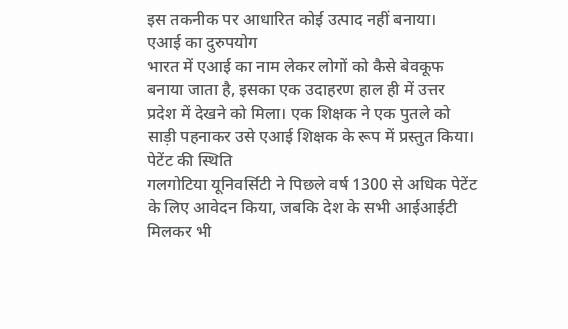इस तकनीक पर आधारित कोई उत्पाद नहीं बनाया।
एआई का दुरुपयोग
भारत में एआई का नाम लेकर लोगों को कैसे बेवकूफ बनाया जाता है, इसका एक उदाहरण हाल ही में उत्तर प्रदेश में देखने को मिला। एक शिक्षक ने एक पुतले को साड़ी पहनाकर उसे एआई शिक्षक के रूप में प्रस्तुत किया।
पेटेंट की स्थिति
गलगोटिया यूनिवर्सिटी ने पिछले वर्ष 1300 से अधिक पेटेंट के लिए आवेदन किया, जबकि देश के सभी आईआईटी मिलकर भी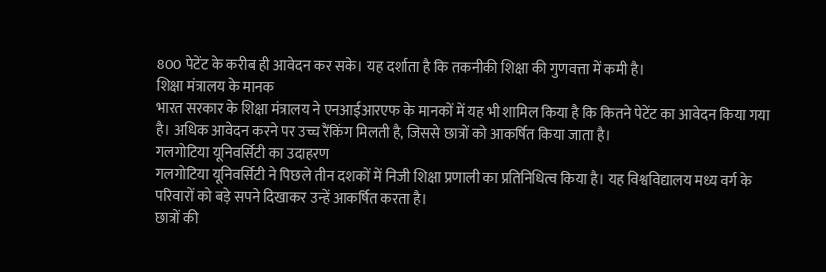800 पेटेंट के करीब ही आवेदन कर सके। यह दर्शाता है कि तकनीकी शिक्षा की गुणवत्ता में कमी है।
शिक्षा मंत्रालय के मानक
भारत सरकार के शिक्षा मंत्रालय ने एनआईआरएफ के मानकों में यह भी शामिल किया है कि कितने पेटेंट का आवेदन किया गया है। अधिक आवेदन करने पर उच्च रैंकिंग मिलती है, जिससे छात्रों को आकर्षित किया जाता है।
गलगोटिया यूनिवर्सिटी का उदाहरण
गलगोटिया यूनिवर्सिटी ने पिछले तीन दशकों में निजी शिक्षा प्रणाली का प्रतिनिधित्व किया है। यह विश्वविद्यालय मध्य वर्ग के परिवारों को बड़े सपने दिखाकर उन्हें आकर्षित करता है।
छात्रों की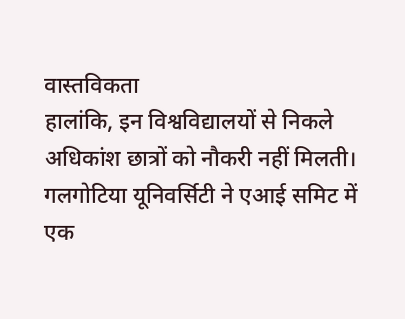वास्तविकता
हालांकि, इन विश्वविद्यालयों से निकले अधिकांश छात्रों को नौकरी नहीं मिलती। गलगोटिया यूनिवर्सिटी ने एआई समिट में एक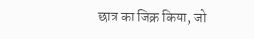छात्र का जिक्र किया, जो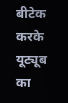बीटेक करके यूट्यूब का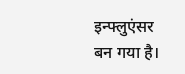इन्फ्लुएंसर बन गया है।